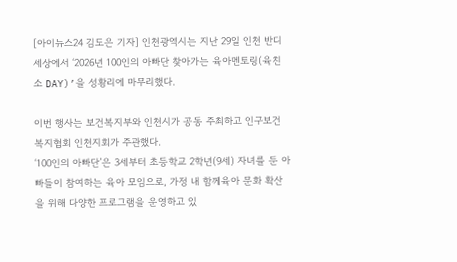[아이뉴스24 김도은 기자] 인천광역시는 지난 29일 인천 반디세상에서 ‘2026년 100인의 아빠단 찾아가는 육아멘토링(육친소 DAY)’을 성황리에 마무리했다.

이번 행사는 보건복지부와 인천시가 공동 주최하고 인구보건복지협회 인천지회가 주관했다.
‘100인의 아빠단’은 3세부터 초등학교 2학년(9세) 자녀를 둔 아빠들이 참여하는 육아 모임으로, 가정 내 함께육아 문화 확산을 위해 다양한 프로그램을 운영하고 있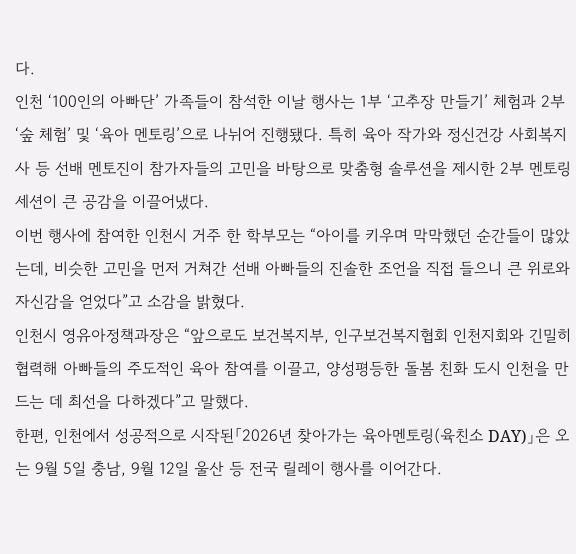다.
인천 ‘100인의 아빠단’ 가족들이 참석한 이날 행사는 1부 ‘고추장 만들기’ 체험과 2부 ‘숲 체험’ 및 ‘육아 멘토링’으로 나뉘어 진행됐다. 특히 육아 작가와 정신건강 사회복지사 등 선배 멘토진이 참가자들의 고민을 바탕으로 맞춤형 솔루션을 제시한 2부 멘토링 세션이 큰 공감을 이끌어냈다.
이번 행사에 참여한 인천시 거주 한 학부모는 “아이를 키우며 막막했던 순간들이 많았는데, 비슷한 고민을 먼저 거쳐간 선배 아빠들의 진솔한 조언을 직접 들으니 큰 위로와 자신감을 얻었다”고 소감을 밝혔다.
인천시 영유아정책과장은 “앞으로도 보건복지부, 인구보건복지협회 인천지회와 긴밀히 협력해 아빠들의 주도적인 육아 참여를 이끌고, 양성평등한 돌봄 친화 도시 인천을 만드는 데 최선을 다하겠다”고 말했다.
한편, 인천에서 성공적으로 시작된「2026년 찾아가는 육아멘토링(육친소 DAY)」은 오는 9월 5일 충남, 9월 12일 울산 등 전국 릴레이 행사를 이어간다.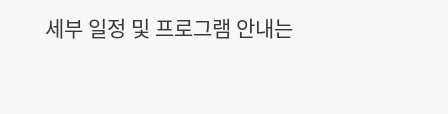세부 일정 및 프로그램 안내는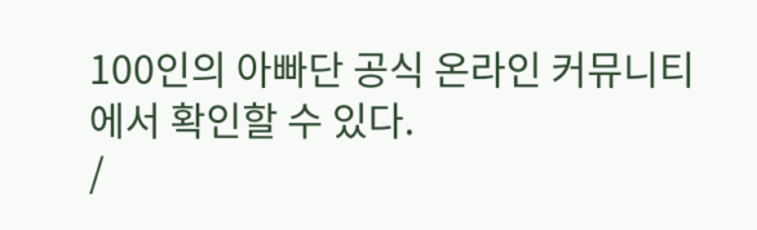100인의 아빠단 공식 온라인 커뮤니티에서 확인할 수 있다.
/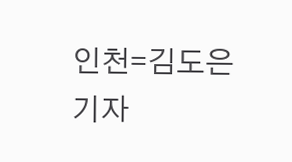인천=김도은 기자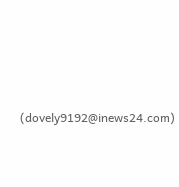(dovely9192@inews24.com)